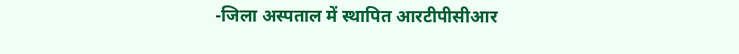-जिला अस्पताल में स्थापित आरटीपीसीआर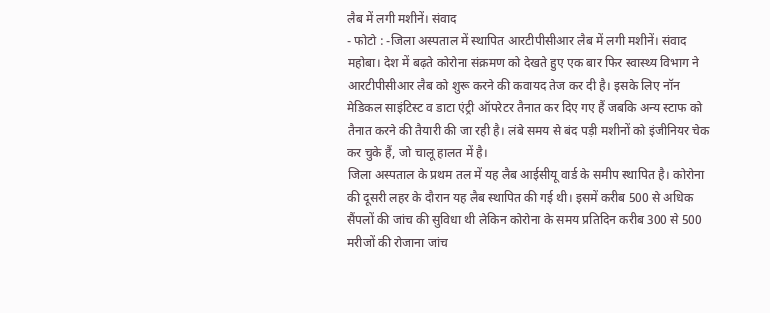लैब में लगी मशीनें। संवाद
- फोटो : -जिला अस्पताल में स्थापित आरटीपीसीआर लैब में लगी मशीनें। संवाद
महोबा। देश में बढ़ते कोरोना संक्रमण को देखते हुए एक बार फिर स्वास्थ्य विभाग ने आरटीपीसीआर लैब को शुरू करने की कवायद तेज कर दी है। इसके लिए नॉन मेडिकल साइंटिस्ट व डाटा एंट्री ऑपरेटर तैनात कर दिए गए हैं जबकि अन्य स्टाफ को तैनात करने की तैयारी की जा रही है। लंबे समय से बंद पड़ी मशीनों को इंजीनियर चेक कर चुके हैं, जो चालू हालत में है।
जिला अस्पताल के प्रथम तल में यह लैब आईसीयू वार्ड के समीप स्थापित है। कोरोना की दूसरी लहर के दौरान यह लैब स्थापित की गई थी। इसमें करीब 500 से अधिक सैंपलों की जांच की सुविधा थी लेकिन कोरोना के समय प्रतिदिन करीब 300 से 500 मरीजों की रोजाना जांच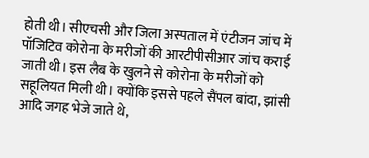होती थी। सीएचसी और जिला अस्पताल में एंटीजन जांच में पॉजिटिव कोरोना के मरीजों की आरटीपीसीआर जांच कराई जाती थी। इस लैब के खुलने से कोरोना के मरीजों को सहूलियत मिली थी। क्योंकि इससे पहले सैंपल बांदा, झांसी आदि जगह भेजे जाते थे,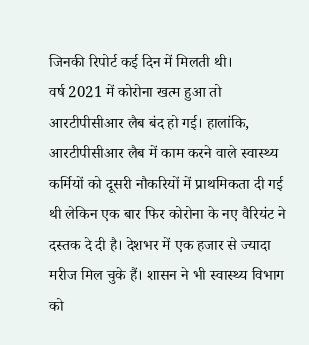जिनकी रिपोर्ट कई दिन में मिलती थी।
वर्ष 2021 में कोरोना खत्म हुआ तो आरटीपीसीआर लैब बंद हो गई। हालांकि, आरटीपीसीआर लैब में काम करने वाले स्वास्थ्य कर्मियों को दूसरी नौकरियों में प्राथमिकता दी गई थी लेकिन एक बार फिर कोरोना के नए वैरियंट ने दस्तक दे दी है। देशभर में एक हजार से ज्यादा मरीज मिल चुके हैं। शासन ने भी स्वास्थ्य विभाग को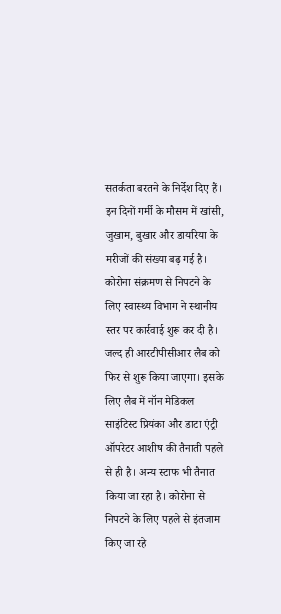सतर्कता बरतने के निर्देश दिए हैं। इन दिनों गर्मी के मौसम में खांसी, जुखाम, बुखार और डायरिया के मरीजों की संख्या बढ़ गई है।
कोरोना संक्रमण से निपटने के लिए स्वास्थ्य विभाग ने स्थानीय स्तर पर कार्रवाई शुरू कर दी है। जल्द ही आरटीपीसीआर लैब को फिर से शुरू किया जाएगा। इसके लिए लैब में नॉन मेडिकल साइंटिस्ट प्रियंका और डाटा एंट्री ऑपरेटर आशीष की तैनाती पहले से ही है। अन्य स्टाफ भी तैनात किया जा रहा है। कोरोना से निपटने के लिए पहले से इंतजाम किए जा रहे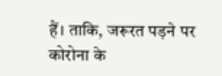हैं। ताकि, जरूरत पड़ने पर कोरोना के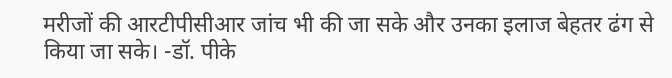मरीजों की आरटीपीसीआर जांच भी की जा सके और उनका इलाज बेहतर ढंग से किया जा सके। -डॉ. पीके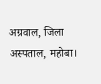अग्रवाल, जिला अस्पताल, महोबा।